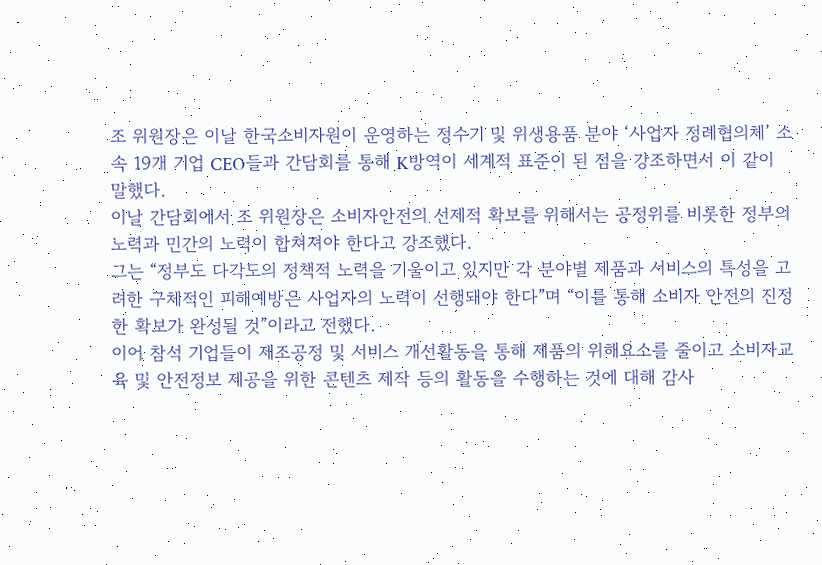조 위원장은 이날 한국소비자원이 운영하는 정수기 및 위생용품 분야 ‘사업자 정례협의체’ 소속 19개 기업 CEO들과 간담회를 통해 K방역이 세계적 표준이 된 점을 강조하면서 이 같이 말했다.
이날 간담회에서 조 위원장은 소비자안전의 선제적 확보를 위해서는 공정위를 비롯한 정부의 노력과 민간의 노력이 합쳐져야 한다고 강조했다.
그는 “정부도 다각도의 정책적 노력을 기울이고 있지만 각 분야별 제품과 서비스의 특성을 고려한 구체적인 피해예방은 사업자의 노력이 선행돼야 한다”며 “이를 통해 소비자 안전의 진정한 확보가 완성될 것”이라고 전했다.
이어 참석 기업들이 제조공정 및 서비스 개선활동을 통해 제품의 위해요소를 줄이고 소비자교육 및 안전정보 제공을 위한 콘텐츠 제작 등의 활동을 수행하는 것에 대해 감사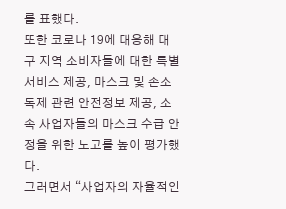를 표했다.
또한 코로나 19에 대응해 대구 지역 소비자들에 대한 특별서비스 제공, 마스크 및 손소독제 관련 안전정보 제공, 소속 사업자들의 마스크 수급 안정을 위한 노고를 높이 평가했다.
그러면서 “사업자의 자율적인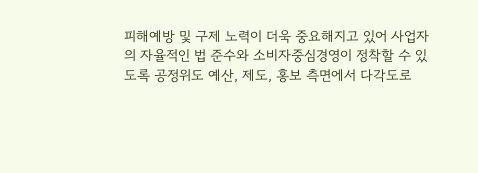피해예방 및 구제 노력이 더욱 중요해지고 있어 사업자의 자율적인 법 준수와 소비자중심경영이 정착할 수 있도록 공정위도 예산, 제도, 홍보 측면에서 다각도로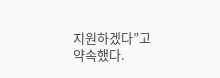지원하겠다”고 약속했다.